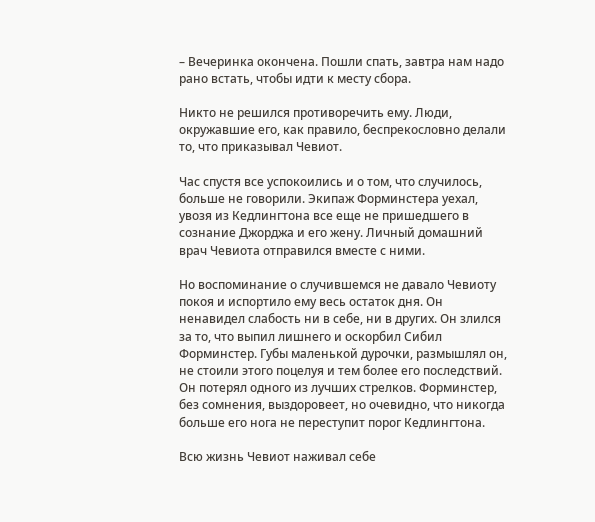– Вечеринка окончена. Пошли спать, завтра нам надо рано встать, чтобы идти к месту сбора.

Никто не решился противоречить ему. Люди, окружавшие его, как правило, беспрекословно делали то, что приказывал Чевиот.

Час спустя все успокоились и о том, что случилось, больше не говорили. Экипаж Форминстера уехал, увозя из Кедлингтона все еще не пришедшего в сознание Джорджа и его жену. Личный домашний врач Чевиота отправился вместе с ними.

Но воспоминание о случившемся не давало Чевиоту покоя и испортило ему весь остаток дня. Он ненавидел слабость ни в себе, ни в других. Он злился за то, что выпил лишнего и оскорбил Сибил Форминстер. Губы маленькой дурочки, размышлял он, не стоили этого поцелуя и тем более его последствий. Он потерял одного из лучших стрелков. Форминстер, без сомнения, выздоровеет, но очевидно, что никогда больше его нога не переступит порог Кедлингтона.

Всю жизнь Чевиот наживал себе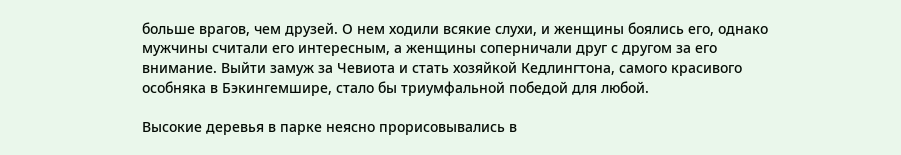больше врагов, чем друзей. О нем ходили всякие слухи, и женщины боялись его, однако мужчины считали его интересным, а женщины соперничали друг с другом за его внимание. Выйти замуж за Чевиота и стать хозяйкой Кедлингтона, самого красивого особняка в Бэкингемшире, стало бы триумфальной победой для любой.

Высокие деревья в парке неясно прорисовывались в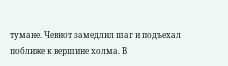тумане. Чевиот замедлил шаг и подъехал поближе к вершине холма. В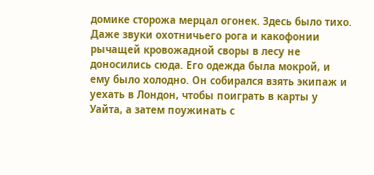домике сторожа мерцал огонек. Здесь было тихо. Даже звуки охотничьего рога и какофонии рычащей кровожадной своры в лесу не доносились сюда. Его одежда была мокрой, и ему было холодно. Он собирался взять экипаж и уехать в Лондон, чтобы поиграть в карты у Уайта, а затем поужинать с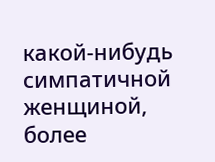какой-нибудь симпатичной женщиной, более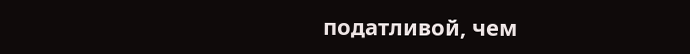податливой, чем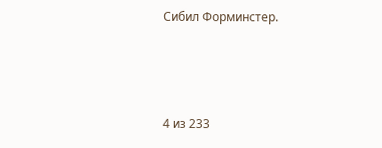Сибил Форминстер.



4 из 233